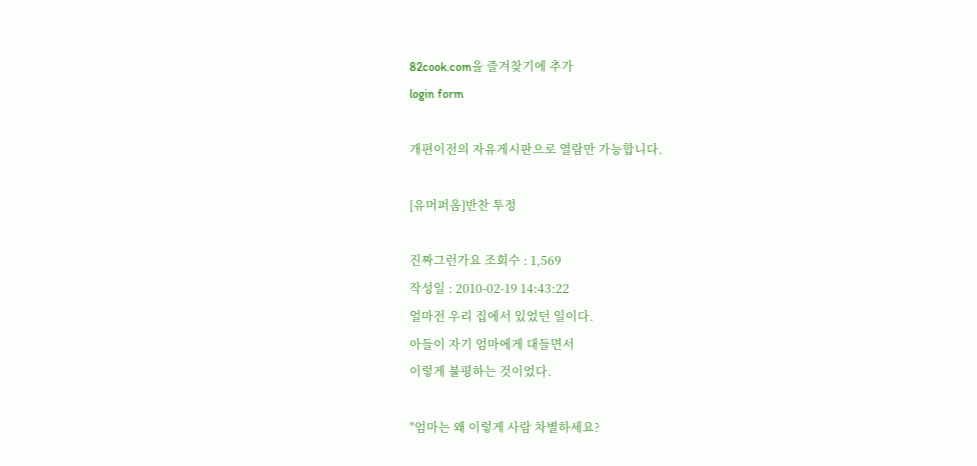82cook.com을 즐겨찾기에 추가
login form

개편이전의 자유게시판으로 열람만 가능합니다.

[유머퍼옴]반찬 투정

진짜그런가요 조회수 : 1,569
작성일 : 2010-02-19 14:43:22
얼마전 우리 집에서 있었던 일이다.
아들이 자기 엄마에게 대들면서
이렇게 불평하는 것이었다.

"엄마는 왜 이렇게 사람 차별하세요?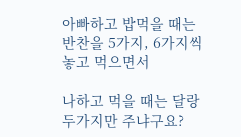아빠하고 밥먹을 때는
반찬을 5가지, 6가지씩 놓고 먹으면서

나하고 먹을 때는 달랑 두가지만 주냐구요?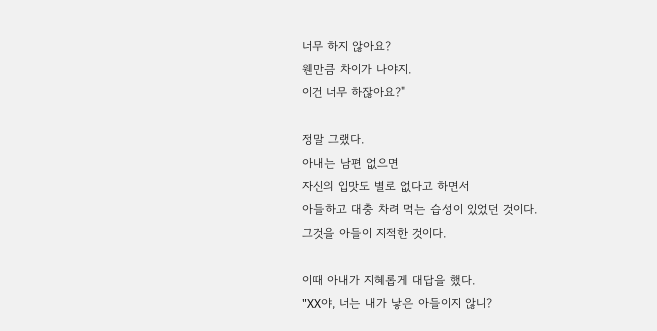너무 하지 않아요?
웬만큼 차이가 나야지.
이건 너무 하잖아요?"

정말 그랬다.
아내는 남편 없으면
자신의 입맛도 별로 없다고 하면서
아들하고 대충 차려 먹는 습성이 있었던 것이다.
그것을 아들이 지적한 것이다.

이때 아내가 지혜롭게 대답을 했다.
"XX야, 너는 내가 낳은 아들이지 않니?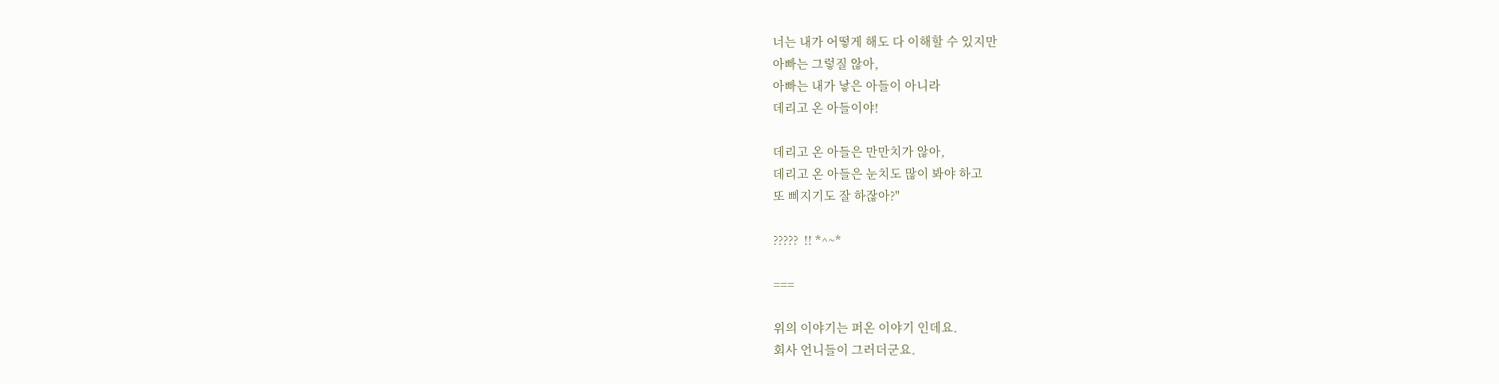너는 내가 어떻게 해도 다 이해할 수 있지만
아빠는 그렇질 않아,
아빠는 내가 낳은 아들이 아니라
데리고 온 아들이야!

데리고 온 아들은 만만치가 않아,
데리고 온 아들은 눈치도 많이 봐야 하고
또 삐지기도 잘 하잖아?"

?????  !! *^~*

===

위의 이야기는 퍼온 이야기 인데요.
회사 언니들이 그러더군요.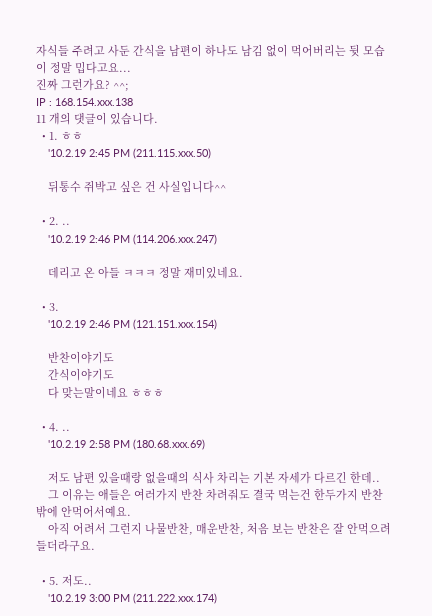자식들 주려고 사둔 간식을 남편이 하나도 남김 없이 먹어버리는 뒷 모습이 정말 밉다고요...
진짜 그런가요? ^^;
IP : 168.154.xxx.138
11 개의 댓글이 있습니다.
  • 1. ㅎㅎ
    '10.2.19 2:45 PM (211.115.xxx.50)

    뒤통수 쥐박고 싶은 건 사실입니다^^

  • 2. ..
    '10.2.19 2:46 PM (114.206.xxx.247)

    데리고 온 아들 ㅋㅋㅋ 정말 재미있네요.

  • 3.
    '10.2.19 2:46 PM (121.151.xxx.154)

    반찬이야기도
    간식이야기도
    다 맞는말이네요 ㅎㅎㅎ

  • 4. ..
    '10.2.19 2:58 PM (180.68.xxx.69)

    저도 남편 있을때랑 없을때의 식사 차리는 기본 자세가 다르긴 한데..
    그 이유는 애들은 여러가지 반찬 차려줘도 결국 먹는건 한두가지 반찬밖에 안먹어서예요.
    아직 어려서 그런지 나물반찬, 매운반찬, 처음 보는 반찬은 잘 안먹으려 들더라구요.

  • 5. 저도..
    '10.2.19 3:00 PM (211.222.xxx.174)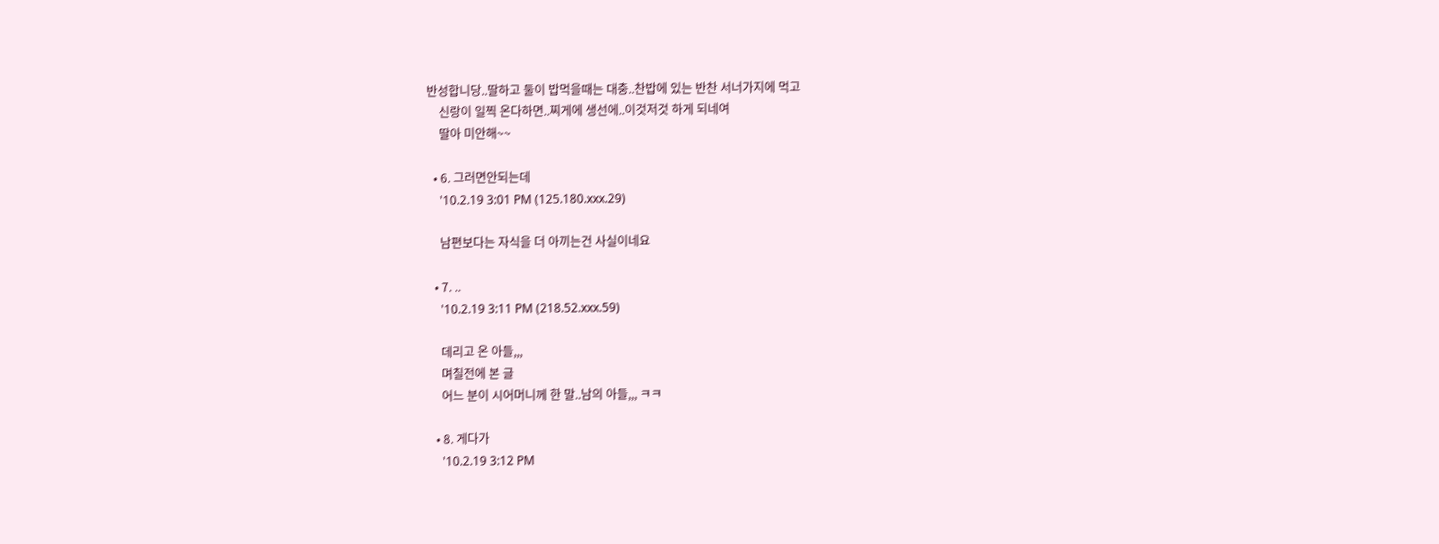반성합니당..딸하고 둘이 밥먹을때는 대충..찬밥에 있는 반찬 서너가지에 먹고
    신랑이 일찍 온다하면..찌게에 생선에..이것저것 하게 되네여
    딸아 미안해~~

  • 6. 그러면안되는데
    '10.2.19 3:01 PM (125.180.xxx.29)

    남편보다는 자식을 더 아끼는건 사실이네요

  • 7. ..
    '10.2.19 3:11 PM (218.52.xxx.59)

    데리고 온 아들,,,
    며칠전에 본 글
    어느 분이 시어머니께 한 말..남의 아들,,, ㅋㅋ

  • 8. 게다가
    '10.2.19 3:12 PM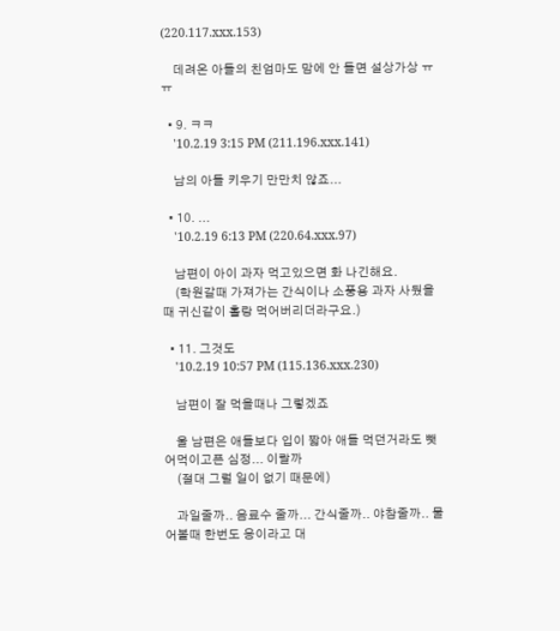(220.117.xxx.153)

    데려온 아들의 친엄마도 맘에 안 들면 설상가상 ㅠㅠ

  • 9. ㅋㅋ
    '10.2.19 3:15 PM (211.196.xxx.141)

    남의 아들 키우기 만만치 않죠...

  • 10. ...
    '10.2.19 6:13 PM (220.64.xxx.97)

    남편이 아이 과자 먹고있으면 화 나긴해요.
    (학원갈때 가져가는 간식이나 소풍용 과자 사뒀을때 귀신같이 홀랑 먹어버리더라구요.)

  • 11. 그것도
    '10.2.19 10:57 PM (115.136.xxx.230)

    남편이 잘 먹을때나 그렇겠죠

    울 남편은 애들보다 입이 짧아 애들 먹던거라도 뺏어먹이고픈 심정... 이랄까
    (절대 그럴 일이 없기 때문에)

    과일줄까.. 음료수 줄까... 간식줄까.. 야참줄까.. 물어볼때 한번도 응이라고 대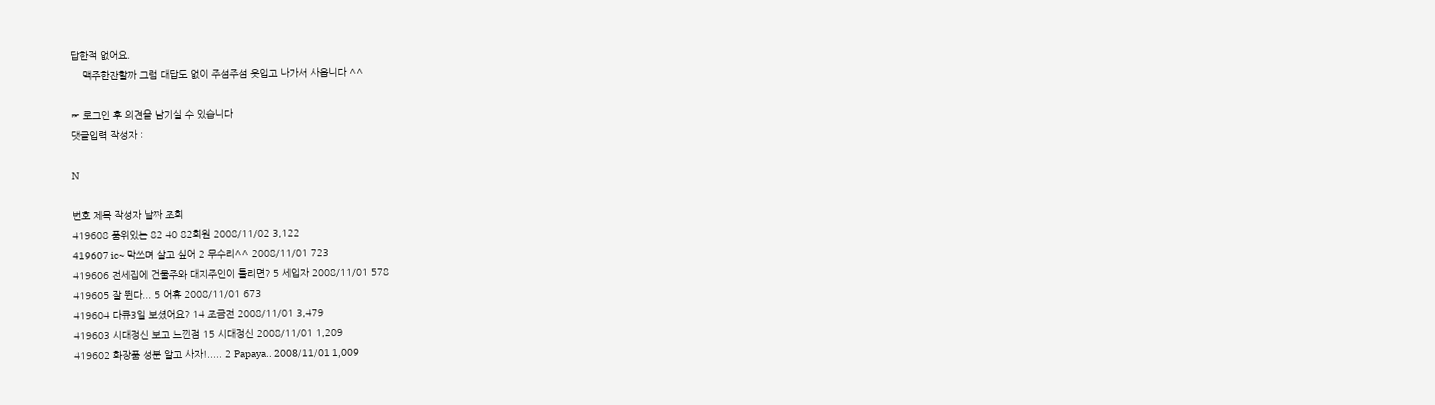답한적 없어요.
    맥주한잔할까 그럼 대답도 없이 주섬주섬 옷입고 나가서 사옵니다 ^^

☞ 로그인 후 의견을 남기실 수 있습니다
댓글입력 작성자 :

N

번호 제목 작성자 날짜 조회
419608 품위있는 82 40 82회원 2008/11/02 3,122
419607 ic~ 막쓰며 살고 싶어 2 무수리^^ 2008/11/01 723
419606 전세집에 건물주와 대지주인이 틀리면? 5 세입자 2008/11/01 578
419605 잘 뛴다... 5 어휴 2008/11/01 673
419604 다큐3일 보셨어요? 14 조금전 2008/11/01 3,479
419603 시대정신 보고 느낀점 15 시대정신 2008/11/01 1,209
419602 화장품 성분 알고 사자!..... 2 Papaya.. 2008/11/01 1,009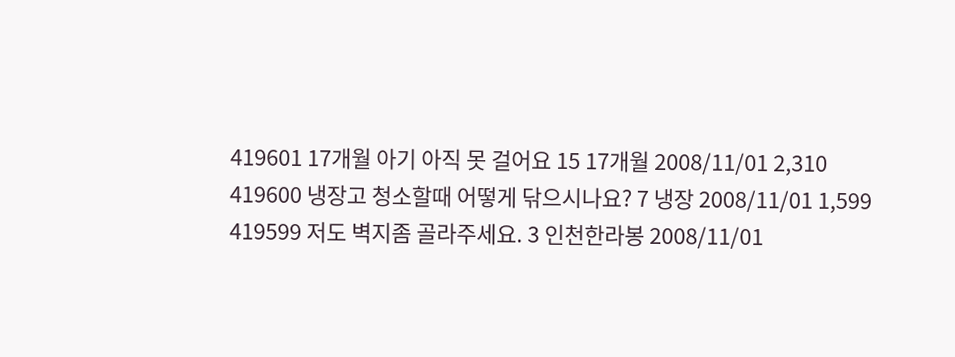419601 17개월 아기 아직 못 걸어요 15 17개월 2008/11/01 2,310
419600 냉장고 청소할때 어떻게 닦으시나요? 7 냉장 2008/11/01 1,599
419599 저도 벽지좀 골라주세요. 3 인천한라봉 2008/11/01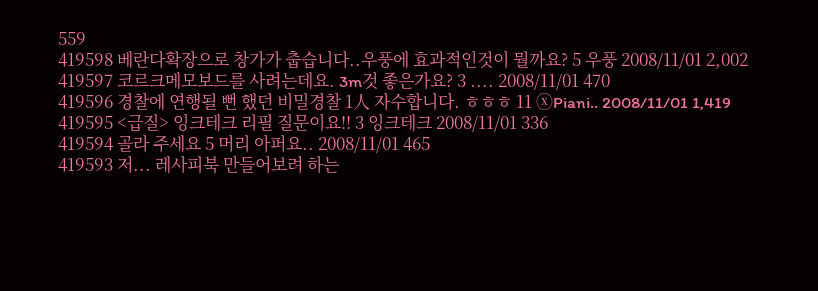559
419598 베란다확장으로 창가가 춥습니다..우풍에 효과적인것이 뭘까요? 5 우풍 2008/11/01 2,002
419597 코르크메모보드를 사려는데요. 3m것 좋은가요? 3 .... 2008/11/01 470
419596 경찰에 연행될 뻔 했던 비밀경찰 1人 자수합니다. ㅎㅎㅎ 11 ⓧPiani.. 2008/11/01 1,419
419595 <급질> 잉크테크 리필 질문이요!! 3 잉크테크 2008/11/01 336
419594 골라 주세요 5 머리 아퍼요.. 2008/11/01 465
419593 저... 레사피북 만들어보려 하는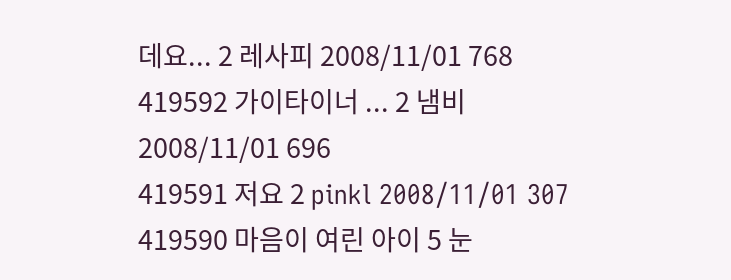데요... 2 레사피 2008/11/01 768
419592 가이타이너 ... 2 냄비 2008/11/01 696
419591 저요 2 pinkl 2008/11/01 307
419590 마음이 여린 아이 5 눈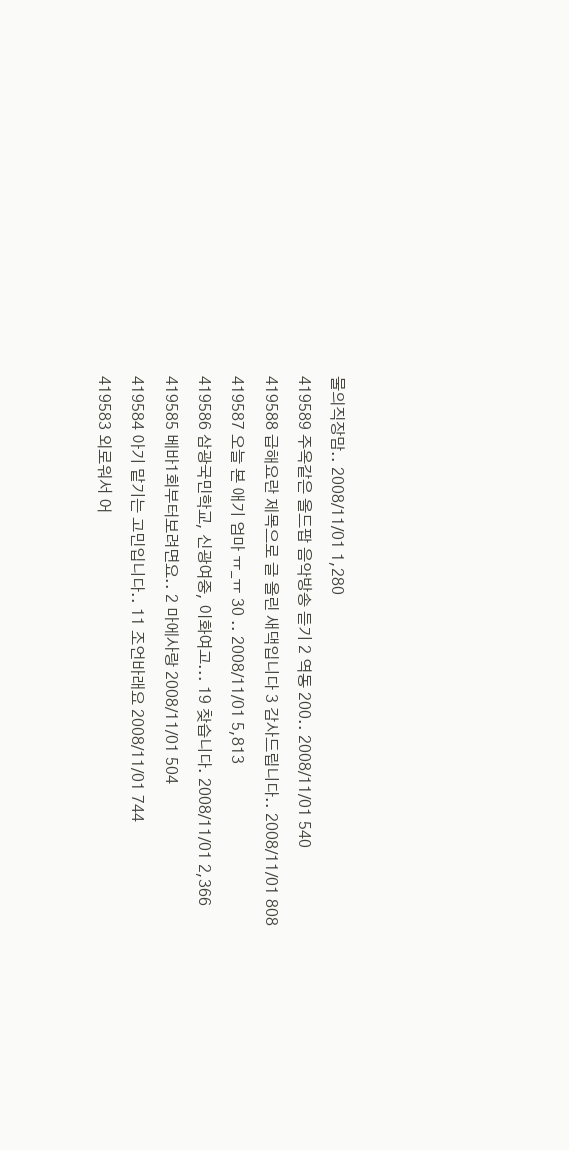물의직장맘.. 2008/11/01 1,280
419589 주옥같은 올드팝 음악방송 듣기 2 역동 200.. 2008/11/01 540
419588 급해요란 제목으로 글 올린 새댁입니다 3 감사드립니다.. 2008/11/01 808
419587 오늘 본 애기 엄마 ㅠ_ㅠ 30 .. 2008/11/01 5,813
419586 삼광국민학교, 신광여중, 이화여고... 19 찾습니다. 2008/11/01 2,366
419585 베바1회부터보려면요.. 2 마에사랑 2008/11/01 504
419584 아기 맡기는 고민입니다.. 11 조언바래요 2008/11/01 744
419583 외로워서 어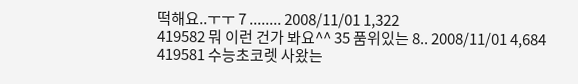떡해요..ㅜㅜ 7 ........ 2008/11/01 1,322
419582 뭐 이런 건가 봐요^^ 35 품위있는 8.. 2008/11/01 4,684
419581 수능초코렛 사왔는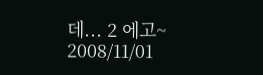데... 2 에고~ 2008/11/01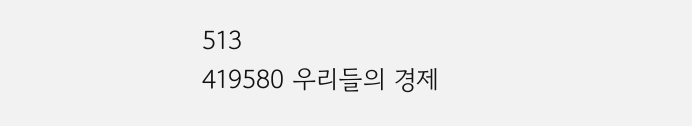513
419580 우리들의 경제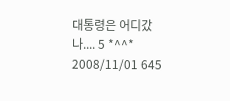대통령은 어디갔나.... 5 *^^* 2008/11/01 645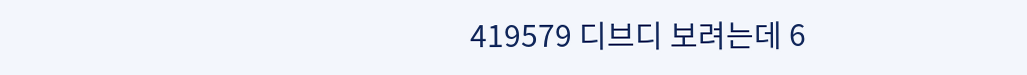419579 디브디 보려는데 6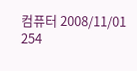컴퓨터 2008/11/01 254